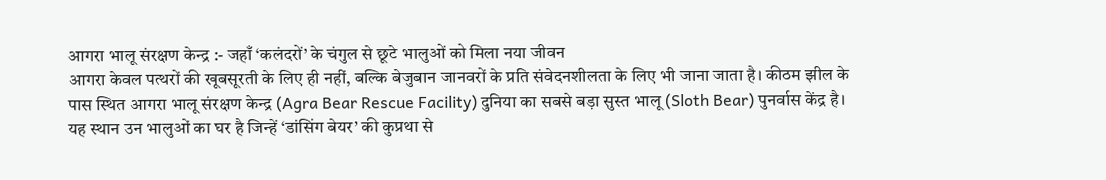आगरा भालू संरक्षण केन्द्र :- जहाँ ‘कलंदरों’ के चंगुल से छूटे भालुओं को मिला नया जीवन
आगरा केवल पत्थरों की खूबसूरती के लिए ही नहीं, बल्कि बेजुबान जानवरों के प्रति संवेदनशीलता के लिए भी जाना जाता है। कीठम झील के पास स्थित आगरा भालू संरक्षण केन्द्र (Agra Bear Rescue Facility) दुनिया का सबसे बड़ा सुस्त भालू (Sloth Bear) पुनर्वास केंद्र है। यह स्थान उन भालुओं का घर है जिन्हें ‘डांसिंग बेयर’ की कुप्रथा से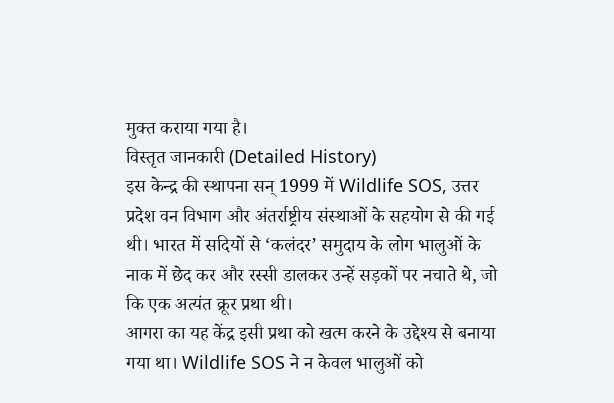मुक्त कराया गया है।
विस्तृत जानकारी (Detailed History)
इस केन्द्र की स्थापना सन् 1999 में Wildlife SOS, उत्तर प्रदेश वन विभाग और अंतर्राष्ट्रीय संस्थाओं के सहयोग से की गई थी। भारत में सदियों से ‘कलंदर’ समुदाय के लोग भालुओं के नाक में छेद कर और रस्सी डालकर उन्हें सड़कों पर नचाते थे, जो कि एक अत्यंत क्रूर प्रथा थी।
आगरा का यह केंद्र इसी प्रथा को खत्म करने के उद्देश्य से बनाया गया था। Wildlife SOS ने न केवल भालुओं को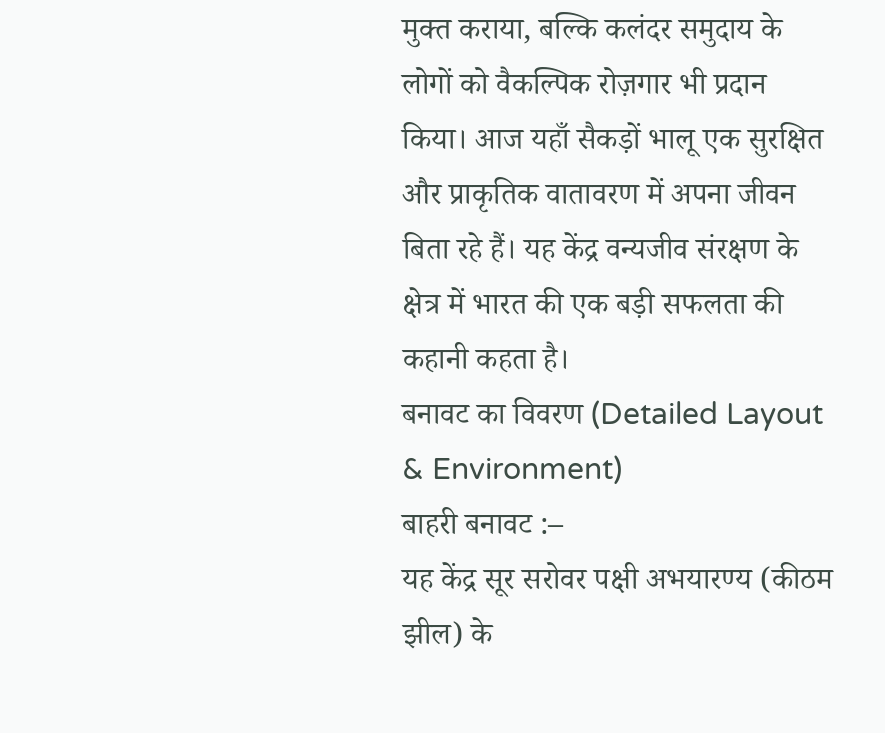मुक्त कराया, बल्कि कलंदर समुदाय के लोगों को वैकल्पिक रोज़गार भी प्रदान किया। आज यहाँ सैकड़ों भालू एक सुरक्षित और प्राकृतिक वातावरण में अपना जीवन बिता रहे हैं। यह केंद्र वन्यजीव संरक्षण के क्षेत्र में भारत की एक बड़ी सफलता की कहानी कहता है।
बनावट का विवरण (Detailed Layout & Environment)
बाहरी बनावट :–
यह केंद्र सूर सरोवर पक्षी अभयारण्य (कीठम झील) के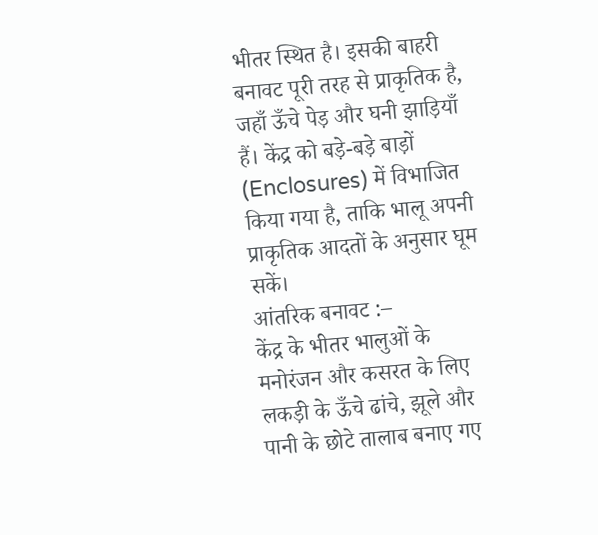भीतर स्थित है। इसकी बाहरी बनावट पूरी तरह से प्राकृतिक है, जहाँ ऊँचे पेड़ और घनी झाड़ियाँ हैं। केंद्र को बड़े-बड़े बाड़ों (Enclosures) में विभाजित किया गया है, ताकि भालू अपनी प्राकृतिक आदतों के अनुसार घूम सकें।
आंतरिक बनावट :–
केंद्र के भीतर भालुओं के मनोरंजन और कसरत के लिए लकड़ी के ऊँचे ढांचे, झूले और पानी के छोटे तालाब बनाए गए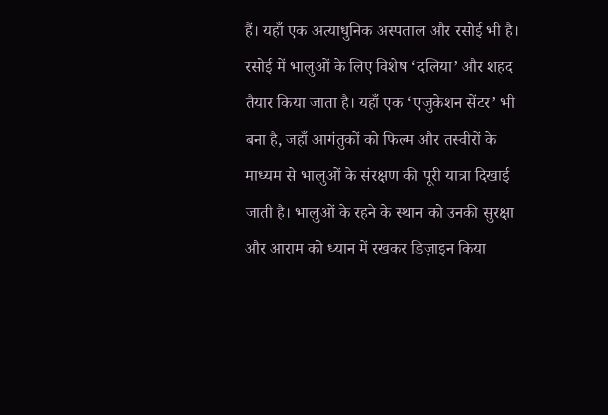हैं। यहाँ एक अत्याधुनिक अस्पताल और रसोई भी है। रसोई में भालुओं के लिए विशेष ‘दलिया’ और शहद तैयार किया जाता है। यहाँ एक ‘एजुकेशन सेंटर’ भी बना है, जहाँ आगंतुकों को फिल्म और तस्वीरों के माध्यम से भालुओं के संरक्षण की पूरी यात्रा दिखाई जाती है। भालुओं के रहने के स्थान को उनकी सुरक्षा और आराम को ध्यान में रखकर डिज़ाइन किया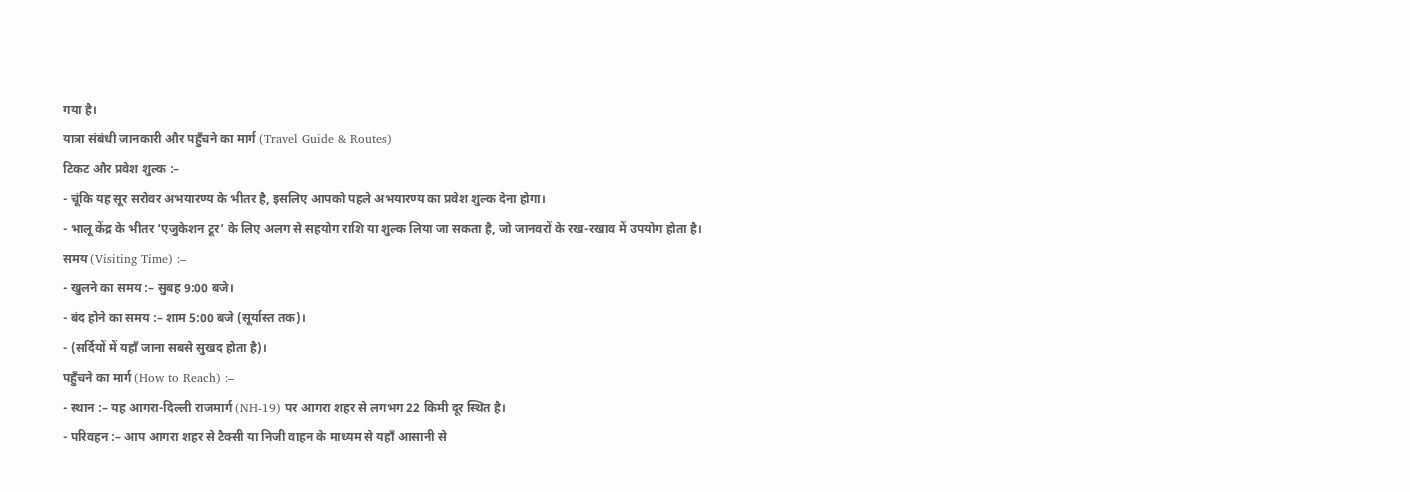गया है।
यात्रा संबंधी जानकारी और पहुँचने का मार्ग (Travel Guide & Routes)
टिकट और प्रवेश शुल्क :–
- चूंकि यह सूर सरोवर अभयारण्य के भीतर है, इसलिए आपको पहले अभयारण्य का प्रवेश शुल्क देना होगा।
- भालू केंद्र के भीतर ‘एजुकेशन टूर’ के लिए अलग से सहयोग राशि या शुल्क लिया जा सकता है, जो जानवरों के रख-रखाव में उपयोग होता है।
समय (Visiting Time) :–
- खुलने का समय :– सुबह 9:00 बजे।
- बंद होने का समय :– शाम 5:00 बजे (सूर्यास्त तक)।
- (सर्दियों में यहाँ जाना सबसे सुखद होता है)।
पहुँचने का मार्ग (How to Reach) :–
- स्थान :– यह आगरा-दिल्ली राजमार्ग (NH-19) पर आगरा शहर से लगभग 22 किमी दूर स्थित है।
- परिवहन :– आप आगरा शहर से टैक्सी या निजी वाहन के माध्यम से यहाँ आसानी से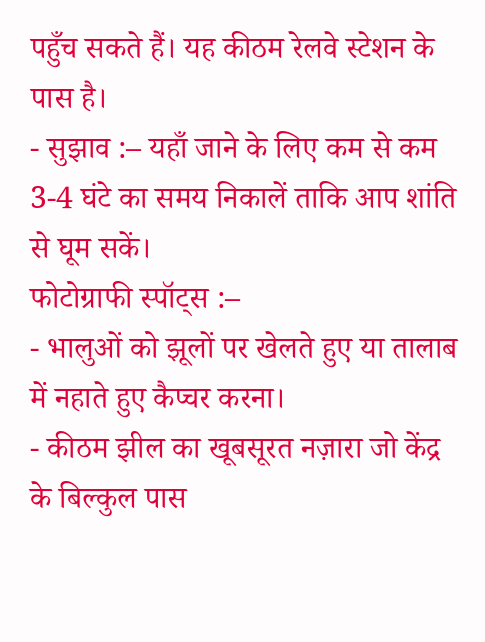पहुँच सकते हैं। यह कीठम रेलवे स्टेशन के पास है।
- सुझाव :– यहाँ जाने के लिए कम से कम 3-4 घंटे का समय निकालें ताकि आप शांति से घूम सकें।
फोटोग्राफी स्पॉट्स :–
- भालुओं को झूलों पर खेलते हुए या तालाब में नहाते हुए कैप्चर करना।
- कीठम झील का खूबसूरत नज़ारा जो केंद्र के बिल्कुल पास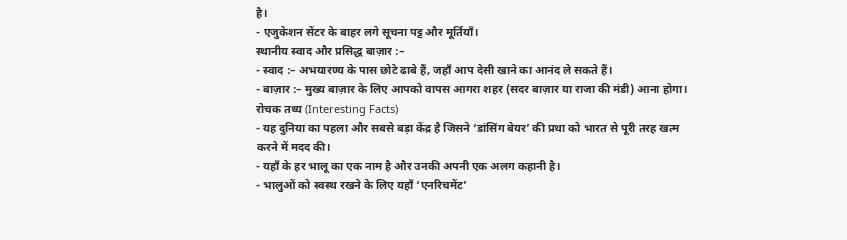है।
- एजुकेशन सेंटर के बाहर लगे सूचना पट्ट और मूर्तियाँ।
स्थानीय स्वाद और प्रसिद्ध बाज़ार :–
- स्वाद :– अभयारण्य के पास छोटे ढाबे हैं, जहाँ आप देसी खाने का आनंद ले सकते हैं।
- बाज़ार :– मुख्य बाज़ार के लिए आपको वापस आगरा शहर (सदर बाज़ार या राजा की मंडी) आना होगा।
रोचक तथ्य (Interesting Facts)
- यह दुनिया का पहला और सबसे बड़ा केंद्र है जिसने ‘डांसिंग बेयर’ की प्रथा को भारत से पूरी तरह खत्म करने में मदद की।
- यहाँ के हर भालू का एक नाम है और उनकी अपनी एक अलग कहानी है।
- भालुओं को स्वस्थ रखने के लिए यहाँ ‘एनरिचमेंट’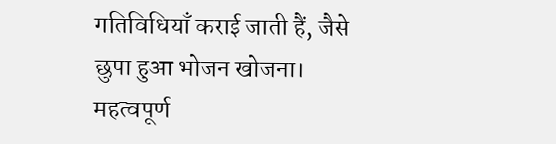गतिविधियाँ कराई जाती हैं, जैसे छुपा हुआ भोजन खोजना।
महत्वपूर्ण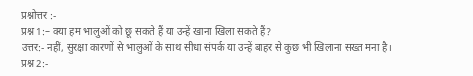प्रश्नोत्तर :-
प्रश्न 1:– क्या हम भालुओं को छू सकते हैं या उन्हें खाना खिला सकते हैं?
उत्तर:- नहीं, सुरक्षा कारणों से भालुओं के साथ सीधा संपर्क या उन्हें बाहर से कुछ भी खिलाना सख्त मना है।
प्रश्न 2:-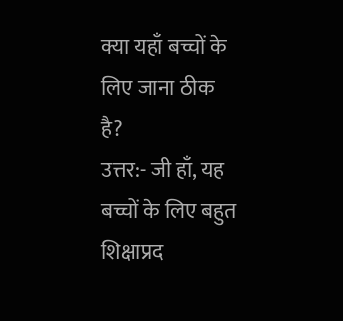क्या यहाँ बच्चों के लिए जाना ठीक है?
उत्तर:- जी हाँ, यह बच्चों के लिए बहुत शिक्षाप्रद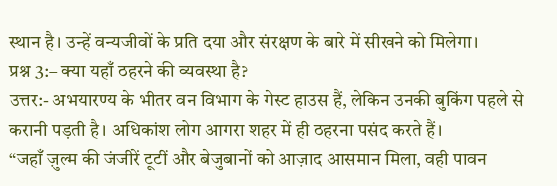स्थान है। उन्हें वन्यजीवों के प्रति दया और संरक्षण के बारे में सीखने को मिलेगा।
प्रश्न 3:– क्या यहाँ ठहरने की व्यवस्था है?
उत्तर:- अभयारण्य के भीतर वन विभाग के गेस्ट हाउस हैं, लेकिन उनकी बुकिंग पहले से करानी पड़ती है। अधिकांश लोग आगरा शहर में ही ठहरना पसंद करते हैं।
“जहाँ ज़ुल्म की जंजीरें टूटीं और बेजुबानों को आज़ाद आसमान मिला, वही पावन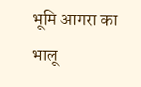भूमि आगरा का भालू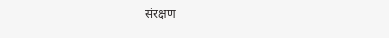संरक्षण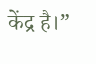केंद्र है।”